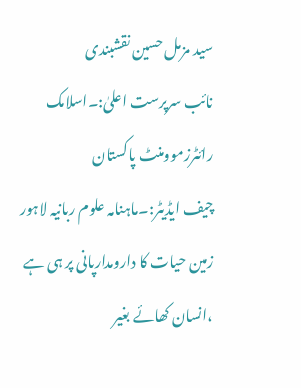سید مزمل حسین نقشبندی
نائب سرپرست اعلیٰ:۔اسلامک رائٹرزموومنٹ پاکستان
چیف ایڈیٹر:۔ماہنامہ علوم ربانیہ لاہور
زمین حیات کا دارومدارپانی پر ہی ہے ،انسان کھائے بغیر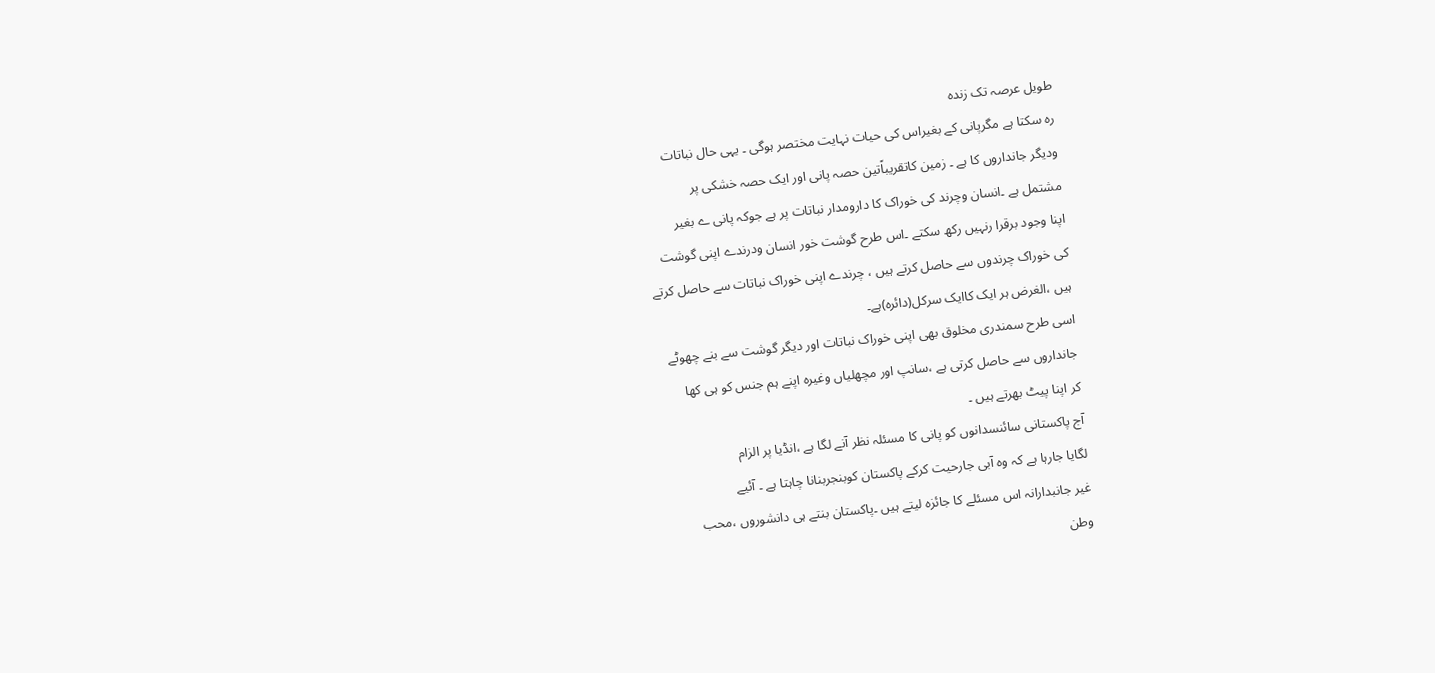طویل عرصہ تک زندہ
رہ سکتا ہے مگرپانی کے بغیراس کی حیات نہایت مختصر ہوگی ۔ یہی حال نباتات
ودیگر جانداروں کا ہے ۔ زمین کاتقریباًتین حصہ پانی اور ایک حصہ خشکی پر
مشتمل ہے ۔انسان وچرند کی خوراک کا دارومدار نباتات پر ہے جوکہ پانی ے بغیر
اپنا وجود برقرا رنہیں رکھ سکتے ۔اس طرح گوشت خور انسان ودرندے اپنی گوشت
کی خوراک چرندوں سے حاصل کرتے ہیں ، چرندے اپنی خوراک نباتات سے حاصل کرتے
ہیں ،الغرض ہر ایک کاایک سرکل(دائرہ)ہے۔
اسی طرح سمندری مخلوق بھی اپنی خوراک نباتات اور دیگر گوشت سے بنے چھوٹے
جانداروں سے حاصل کرتی ہے ،سانپ اور مچھلیاں وغیرہ اپنے ہم جنس کو ہی کھا
کر اپنا پیٹ بھرتے ہیں ۔
آج پاکستانی سائنسدانوں کو پانی کا مسئلہ نظر آنے لگا ہے ،انڈیا پر الزام
لگایا جارہا ہے کہ وہ آبی جارحیت کرکے پاکستان کوبنجربنانا چاہتا ہے ۔ آئیے
غیر جانبدارانہ اس مسئلے کا جائزہ لیتے ہیں ۔پاکستان بنتے ہی دانشوروں ،محب
وطن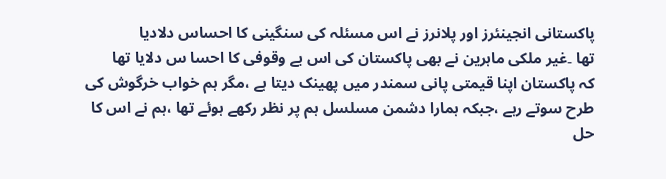پاکستانی انجینئرز اور پلانرز نے اس مسئلہ کی سنگینی کا احساس دلادیا
تھا ۔غیر ملکی ماہرین نے بھی پاکستان کی اس بے وقوفی کا احسا س دلایا تھا
کہ پاکستان اپنا قیمتی پانی سمندر میں پھینک دیتا ہے ،مگر ہم خواب خرگوش کی
طرح سوتے رہے ،جبکہ ہمارا دشمن مسلسل ہم پر نظر رکھے ہوئے تھا ،ہم نے اس کا
حل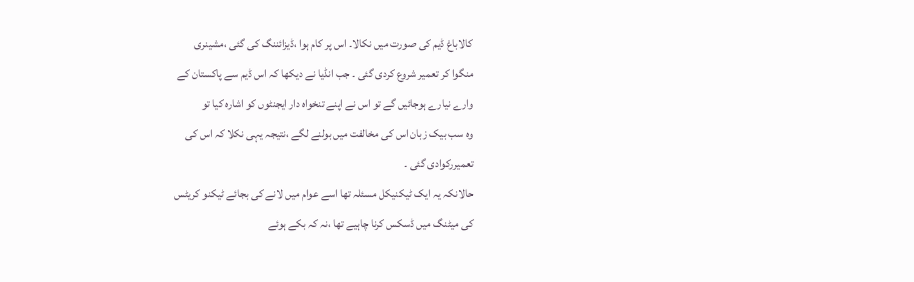کالاباغ ڈیم کی صورت میں نکالا۔ اس پر کام ہوا ،ڈیزائننگ کی گئی ،مشینری
منگوا کر تعمیر شروع کردی گئی ۔ جب انڈیا نے دیکھا کہ اس ڈیم سے پاکستان کے
وارے نیارے ہوجائیں گے تو اس نے اپنے تنخواہ دار ایجنٹوں کو اشارہ کیا تو
وہ سب بیک زبان اس کی مخالفت میں بولنے لگے ،نتیجہ یہی نکلا کہ اس کی
تعمیررکوادی گئی ۔
حالانکہ یہ ایک ٹیکنیکل مسئلہ تھا اسے عوام میں لانے کی بجائے ٹیکنو کریٹس
کی میٹنگ میں ڈسکس کرنا چاہیے تھا ،نہ کہ بکے ہوئے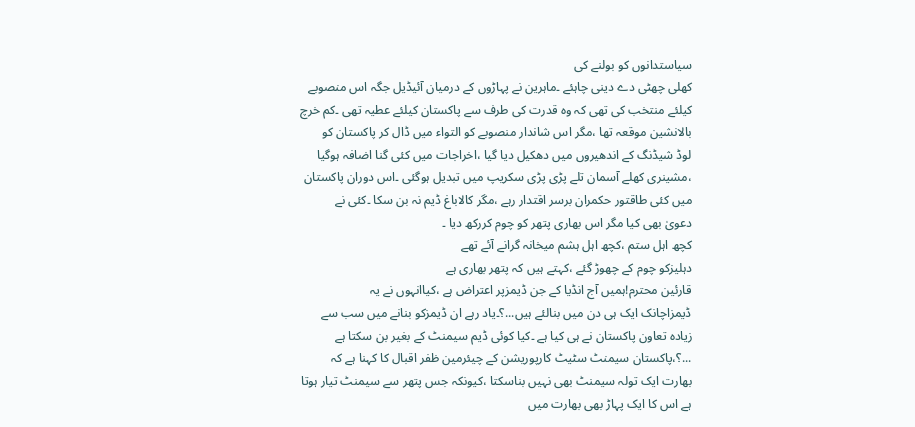سیاستدانوں کو بولنے کی
کھلی چھٹی دے دینی چاہئے ۔ماہرین نے پہاڑوں کے درمیان آئیڈیل جگہ اس منصوبے
کیلئے منتخب کی تھی کہ وہ قدرت کی طرف سے پاکستان کیلئے عطیہ تھی ۔کم خرچ
بالانشین موقعہ تھا ،مگر اس شاندار منصوبے کو التواء میں ڈال کر پاکستان کو
لوڈ شیڈنگ کے اندھیروں میں دھکیل دیا گیا ،اخراجات میں کئی گنا اضافہ ہوگیا
،مشینری کھلے آسمان تلے پڑی پڑی سکریپ میں تبدیل ہوگئی ۔اس دوران پاکستان
میں کئی طاقتور حکمران برسر اقتدار رہے ،مگر کالاباغ ڈیم نہ بن سکا ۔کئی نے
دعویٰ بھی کیا مگر اس بھاری پتھر کو چوم کررکھ دیا ۔
کچھ اہل ستم ،کچھ اہل ہشم میخانہ گرانے آئے تھے
دہلیزکو چوم کے چھوڑ گئے ،کہتے ہیں کہ پتھر بھاری ہے
قارئین محترم!ہمیں آج انڈیا کے جن ڈیمزپر اعتراض ہے ،کیاانہوں نے یہ
ڈیمزاچانک ایک ہی دن میں بنالئے ہیں...؟۔یاد رہے ان ڈیمزکو بنانے میں سب سے
زیادہ تعاون پاکستان نے ہی کیا ہے ۔کیا کوئی ڈیم سیمنٹ کے بغیر بن سکتا ہے
...؟،پاکستان سیمنٹ سٹیٹ کارپوریشن کے چیئرمین ظفر اقبال کا کہنا ہے کہ
بھارت ایک تولہ سیمنٹ بھی نہیں بناسکتا ،کیونکہ جس پتھر سے سیمنٹ تیار ہوتا
ہے اس کا ایک پہاڑ بھی بھارت میں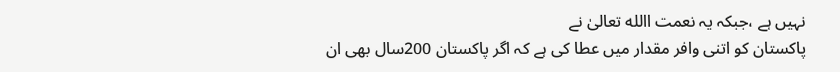نہیں ہے ،جبکہ یہ نعمت االله تعالیٰ نے
پاکستان کو اتنی وافر مقدار میں عطا کی ہے کہ اگر پاکستان 200سال بھی ان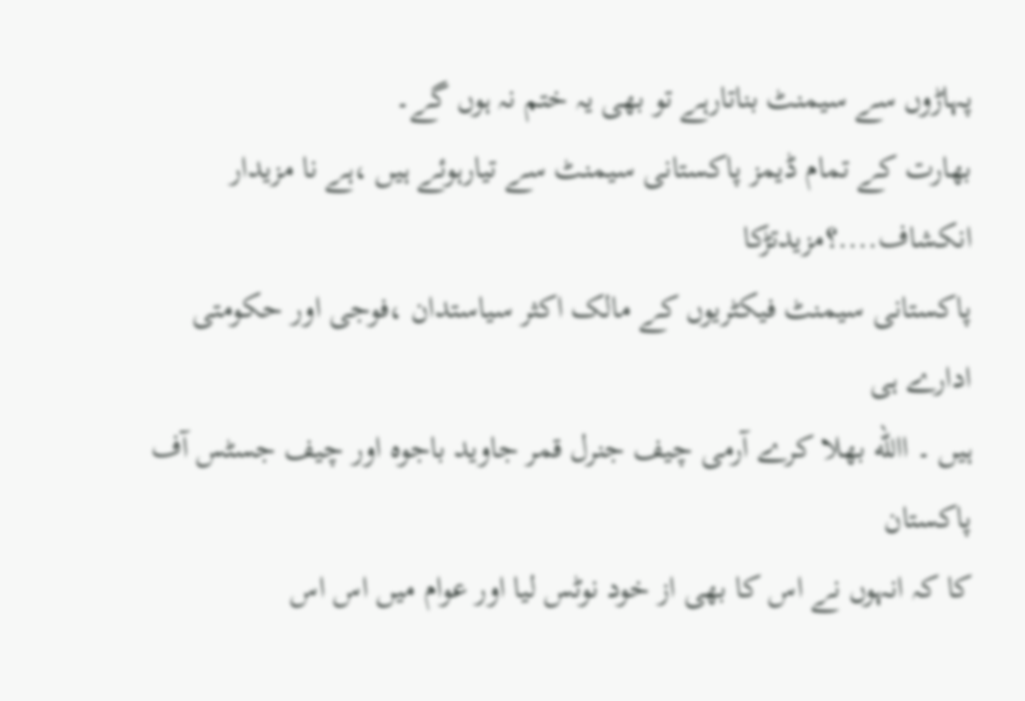پہاڑوں سے سیمنٹ بناتارہے تو بھی یہ ختم نہ ہوں گے۔
بھارت کے تمام ڈیمز پاکستانی سیمنٹ سے تیارہوئے ہیں ،ہے نا مزیدار انکشاف....؟مزیدتڑکا
پاکستانی سیمنٹ فیکٹریوں کے مالک اکثر سیاستدان ،فوجی اور حکومتی ادارے ہی
ہیں ۔ االله بھلا کرے آرمی چیف جنرل قمر جاوید باجوہ اور چیف جسٹس آف پاکستان
کا کہ انہوں نے اس کا بھی از خود نوٹس لیا اور عوام میں اس اس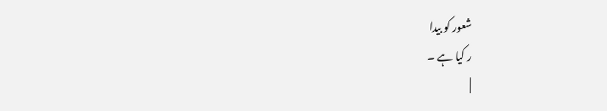شعور کو بیدا
ر کیا ہے ۔
|